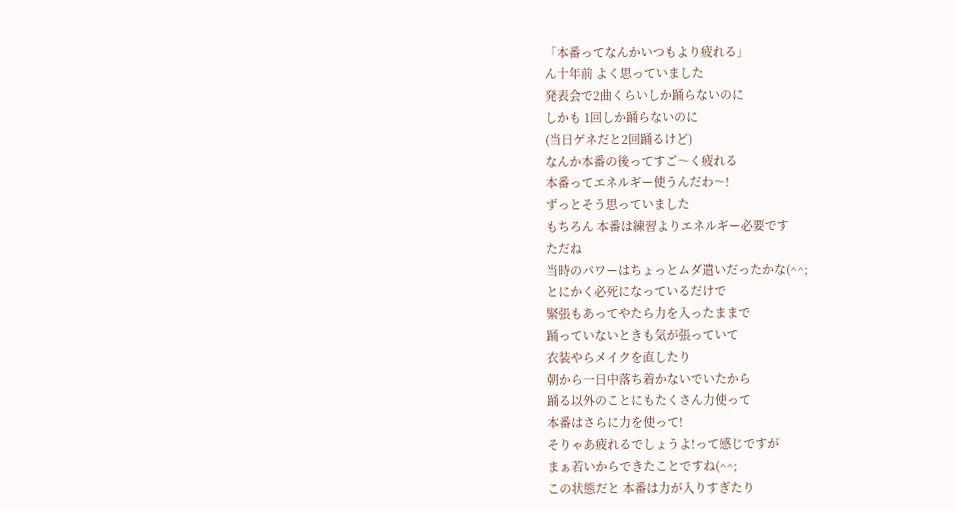「本番ってなんかいつもより疲れる」
ん十年前 よく思っていました
発表会で2曲くらいしか踊らないのに
しかも 1回しか踊らないのに
(当日ゲネだと2回踊るけど)
なんか本番の後ってすご〜く疲れる
本番ってエネルギー使うんだわ〜!
ずっとそう思っていました
もちろん 本番は練習よりエネルギー必要です
ただね
当時のパワーはちょっとムダ遣いだったかな(^^;
とにかく必死になっているだけで
緊張もあってやたら力を入ったままで
踊っていないときも気が張っていて
衣装やらメイクを直したり
朝から一日中落ち着かないでいたから
踊る以外のことにもたくさん力使って
本番はさらに力を使って!
そりゃあ疲れるでしょうよ!って感じですが
まぁ若いからできたことですね(^^;
この状態だと 本番は力が入りすぎたり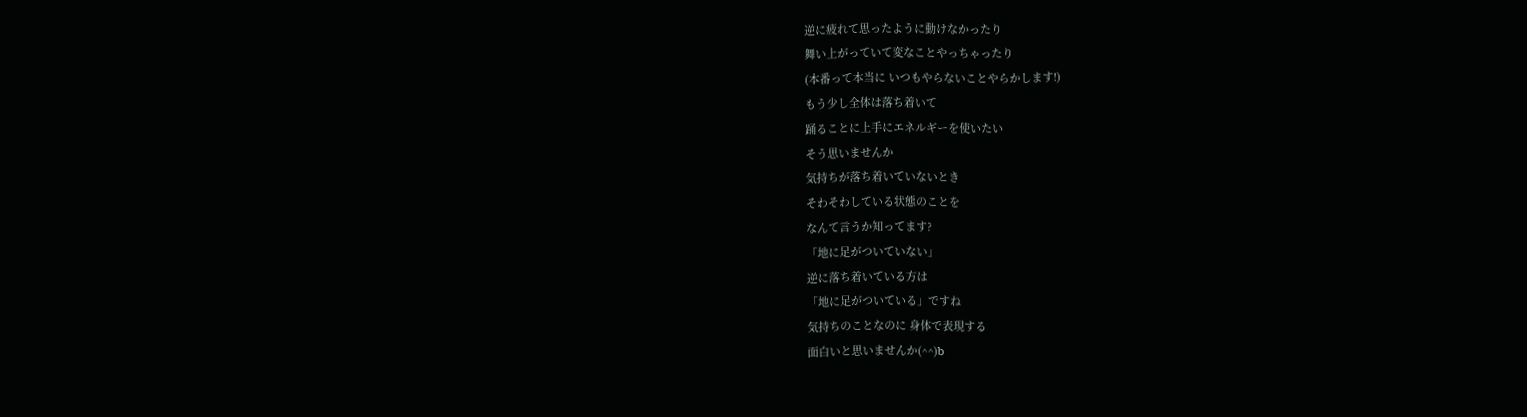逆に疲れて思ったように動けなかったり
舞い上がっていて変なことやっちゃったり
(本番って本当に いつもやらないことやらかします!)
もう少し全体は落ち着いて
踊ることに上手にエネルギーを使いたい
そう思いませんか
気持ちが落ち着いていないとき
そわそわしている状態のことを
なんて言うか知ってます?
「地に足がついていない」
逆に落ち着いている方は
「地に足がついている」ですね
気持ちのことなのに 身体で表現する
面白いと思いませんか(^^)b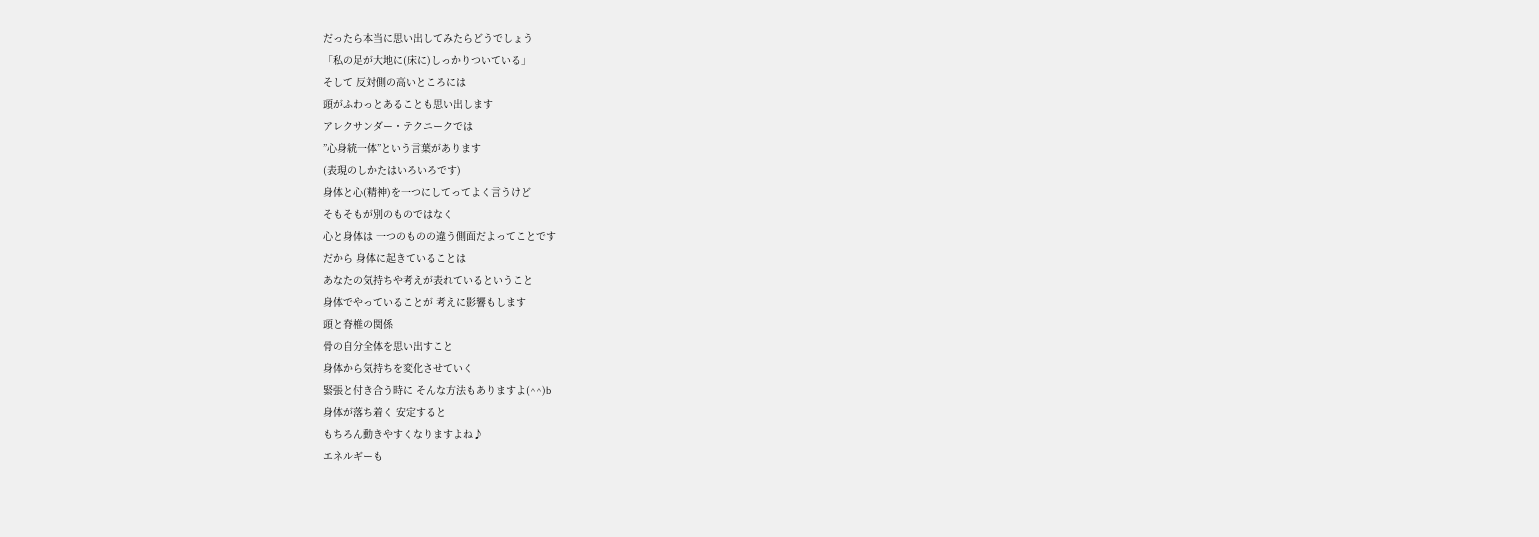だったら本当に思い出してみたらどうでしょう
「私の足が大地に(床に)しっかりついている」
そして 反対側の高いところには
頭がふわっとあることも思い出します
アレクサンダー・テクニークでは
”心身統一体”という言葉があります
(表現のしかたはいろいろです)
身体と心(精神)を一つにしてってよく言うけど
そもそもが別のものではなく
心と身体は 一つのものの違う側面だよってことです
だから 身体に起きていることは
あなたの気持ちや考えが表れているということ
身体でやっていることが 考えに影響もします
頭と脊椎の関係
骨の自分全体を思い出すこと
身体から気持ちを変化させていく
緊張と付き合う時に そんな方法もありますよ(^^)b
身体が落ち着く 安定すると
もちろん動きやすくなりますよね♪
エネルギーも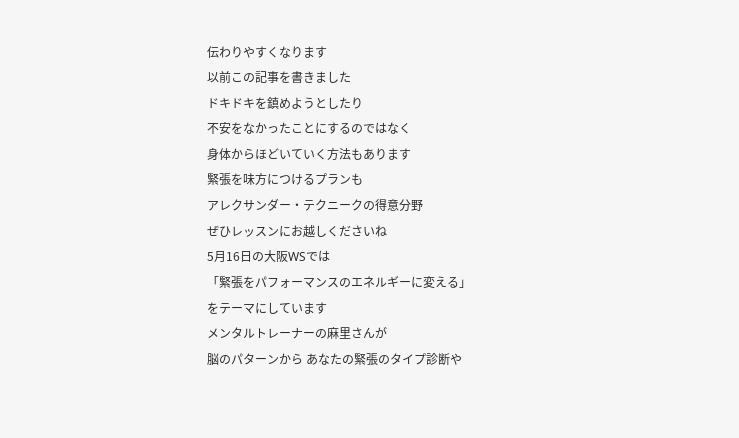伝わりやすくなります
以前この記事を書きました
ドキドキを鎮めようとしたり
不安をなかったことにするのではなく
身体からほどいていく方法もあります
緊張を味方につけるプランも
アレクサンダー・テクニークの得意分野
ぜひレッスンにお越しくださいね
5月16日の大阪WSでは
「緊張をパフォーマンスのエネルギーに変える」
をテーマにしています
メンタルトレーナーの麻里さんが
脳のパターンから あなたの緊張のタイプ診断や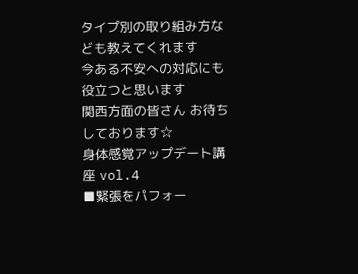タイプ別の取り組み方なども教えてくれます
今ある不安への対応にも役立つと思います
関西方面の皆さん お待ちしております☆
身体感覚アップデート講座 vol.4
■緊張をパフォー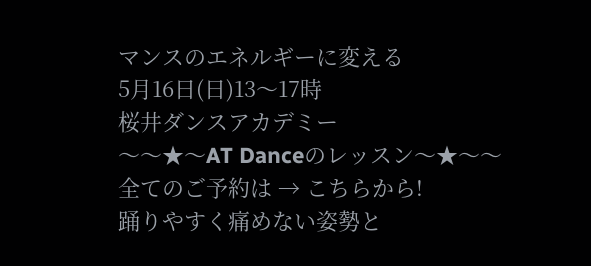マンスのエネルギーに変える
5月16日(日)13〜17時
桜井ダンスアカデミー
〜〜★〜AT Danceのレッスン〜★〜〜
全てのご予約は → こちらから!
踊りやすく痛めない姿勢と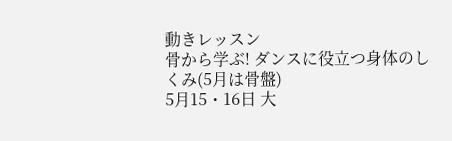動きレッスン
骨から学ぶ! ダンスに役立つ身体のしくみ(5月は骨盤)
5月15・16日 大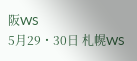阪WS
5月29・30日 札幌WS